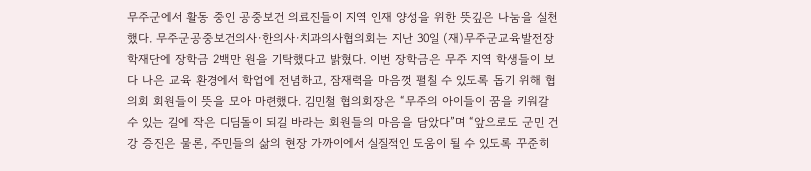무주군에서 활동 중인 공중보건 의료진들이 지역 인재 양성을 위한 뜻깊은 나눔을 실천했다. 무주군공중보건의사·한의사·치과의사협의회는 지난 30일 (재)무주군교육발전장학재단에 장학금 2백만 원을 기탁했다고 밝혔다. 이번 장학금은 무주 지역 학생들이 보다 나은 교육 환경에서 학업에 전념하고, 잠재력을 마음껏 펼칠 수 있도록 돕기 위해 협의회 회원들이 뜻을 모아 마련했다. 김민철 협의회장은 “무주의 아이들이 꿈을 키워갈 수 있는 길에 작은 디딤돌이 되길 바라는 회원들의 마음을 담았다”며 “앞으로도 군민 건강 증진은 물론, 주민들의 삶의 현장 가까이에서 실질적인 도움이 될 수 있도록 꾸준히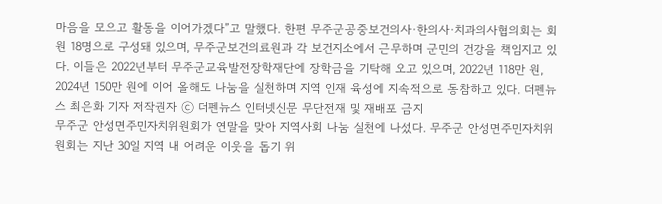마음을 모으고 활동을 이어가겠다”고 말했다. 한편 무주군공중보건의사·한의사·치과의사협의회는 회원 18명으로 구성돼 있으며, 무주군보건의료원과 각 보건지소에서 근무하며 군민의 건강을 책임지고 있다. 이들은 2022년부터 무주군교육발전장학재단에 장학금을 기탁해 오고 있으며, 2022년 118만 원, 2024년 150만 원에 이어 올해도 나눔을 실천하며 지역 인재 육성에 지속적으로 동참하고 있다. 더펜뉴스 최은화 기자 저작권자 ⓒ 더펜뉴스 인터넷신문 무단전재 및 재배포 금지
무주군 안성면주민자치위원회가 연말을 맞아 지역사회 나눔 실천에 나섰다. 무주군 안성면주민자치위원회는 지난 30일 지역 내 어려운 이웃을 돕기 위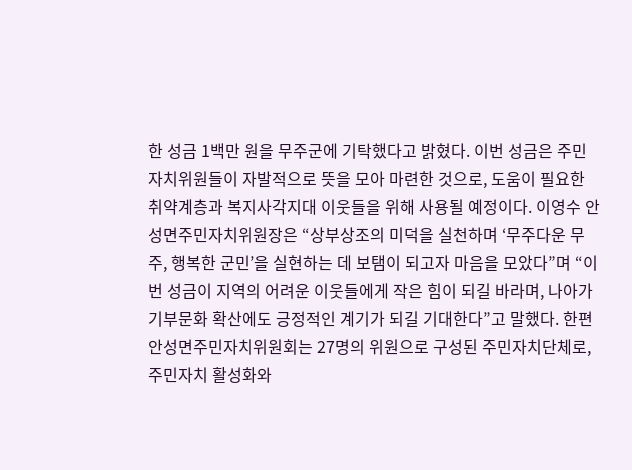한 성금 1백만 원을 무주군에 기탁했다고 밝혔다. 이번 성금은 주민자치위원들이 자발적으로 뜻을 모아 마련한 것으로, 도움이 필요한 취약계층과 복지사각지대 이웃들을 위해 사용될 예정이다. 이영수 안성면주민자치위원장은 “상부상조의 미덕을 실천하며 ‘무주다운 무주, 행복한 군민’을 실현하는 데 보탬이 되고자 마음을 모았다”며 “이번 성금이 지역의 어려운 이웃들에게 작은 힘이 되길 바라며, 나아가 기부문화 확산에도 긍정적인 계기가 되길 기대한다”고 말했다. 한편 안성면주민자치위원회는 27명의 위원으로 구성된 주민자치단체로, 주민자치 활성화와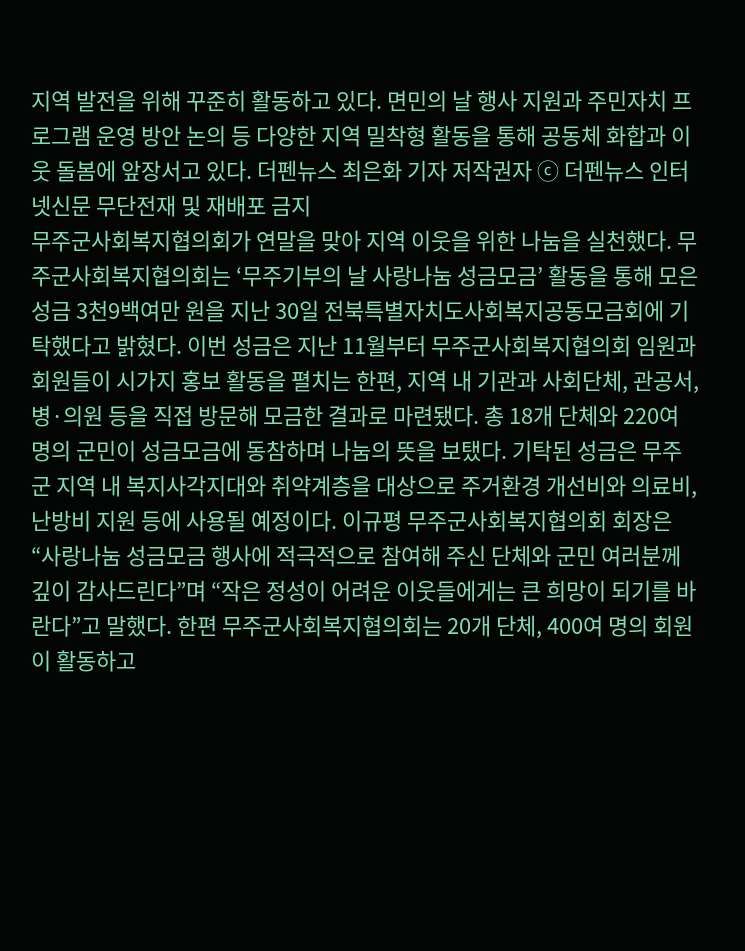지역 발전을 위해 꾸준히 활동하고 있다. 면민의 날 행사 지원과 주민자치 프로그램 운영 방안 논의 등 다양한 지역 밀착형 활동을 통해 공동체 화합과 이웃 돌봄에 앞장서고 있다. 더펜뉴스 최은화 기자 저작권자 ⓒ 더펜뉴스 인터넷신문 무단전재 및 재배포 금지
무주군사회복지협의회가 연말을 맞아 지역 이웃을 위한 나눔을 실천했다. 무주군사회복지협의회는 ‘무주기부의 날 사랑나눔 성금모금’ 활동을 통해 모은 성금 3천9백여만 원을 지난 30일 전북특별자치도사회복지공동모금회에 기탁했다고 밝혔다. 이번 성금은 지난 11월부터 무주군사회복지협의회 임원과 회원들이 시가지 홍보 활동을 펼치는 한편, 지역 내 기관과 사회단체, 관공서, 병·의원 등을 직접 방문해 모금한 결과로 마련됐다. 총 18개 단체와 220여 명의 군민이 성금모금에 동참하며 나눔의 뜻을 보탰다. 기탁된 성금은 무주군 지역 내 복지사각지대와 취약계층을 대상으로 주거환경 개선비와 의료비, 난방비 지원 등에 사용될 예정이다. 이규평 무주군사회복지협의회 회장은 “사랑나눔 성금모금 행사에 적극적으로 참여해 주신 단체와 군민 여러분께 깊이 감사드린다”며 “작은 정성이 어려운 이웃들에게는 큰 희망이 되기를 바란다”고 말했다. 한편 무주군사회복지협의회는 20개 단체, 400여 명의 회원이 활동하고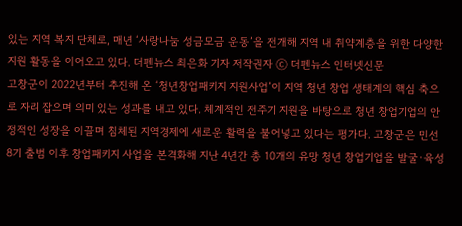있는 지역 복지 단체로, 매년 ‘사랑나눔 성금모금 운동’을 전개해 지역 내 취약계층을 위한 다양한 지원 활동을 이어오고 있다. 더펜뉴스 최은화 기자 저작권자 ⓒ 더펜뉴스 인터넷신문
고창군이 2022년부터 추진해 온 ‘청년창업패키지 지원사업’이 지역 청년 창업 생태계의 핵심 축으로 자리 잡으며 의미 있는 성과를 내고 있다. 체계적인 전주기 지원을 바탕으로 청년 창업기업의 안정적인 성장을 이끌며 침체된 지역경제에 새로운 활력을 불어넣고 있다는 평가다. 고창군은 민선 8기 출범 이후 창업패키지 사업을 본격화해 지난 4년간 총 10개의 유망 청년 창업기업을 발굴·육성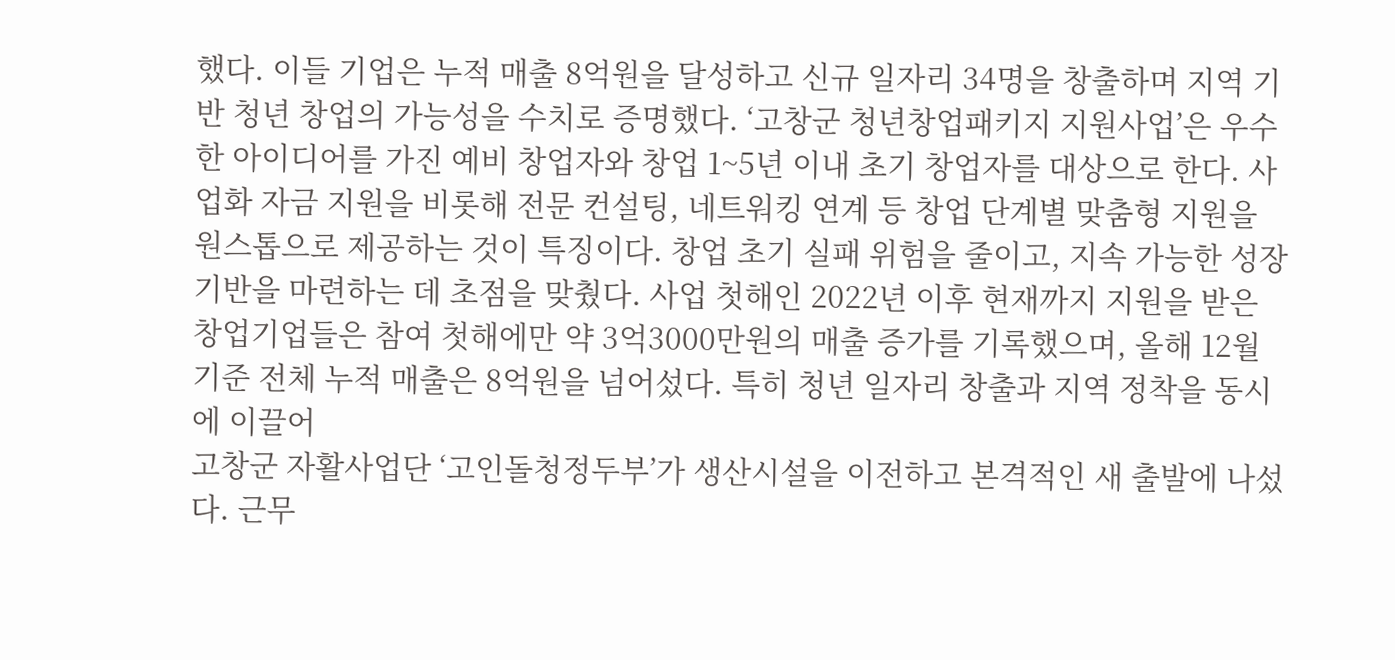했다. 이들 기업은 누적 매출 8억원을 달성하고 신규 일자리 34명을 창출하며 지역 기반 청년 창업의 가능성을 수치로 증명했다. ‘고창군 청년창업패키지 지원사업’은 우수한 아이디어를 가진 예비 창업자와 창업 1~5년 이내 초기 창업자를 대상으로 한다. 사업화 자금 지원을 비롯해 전문 컨설팅, 네트워킹 연계 등 창업 단계별 맞춤형 지원을 원스톱으로 제공하는 것이 특징이다. 창업 초기 실패 위험을 줄이고, 지속 가능한 성장 기반을 마련하는 데 초점을 맞췄다. 사업 첫해인 2022년 이후 현재까지 지원을 받은 창업기업들은 참여 첫해에만 약 3억3000만원의 매출 증가를 기록했으며, 올해 12월 기준 전체 누적 매출은 8억원을 넘어섰다. 특히 청년 일자리 창출과 지역 정착을 동시에 이끌어
고창군 자활사업단 ‘고인돌청정두부’가 생산시설을 이전하고 본격적인 새 출발에 나섰다. 근무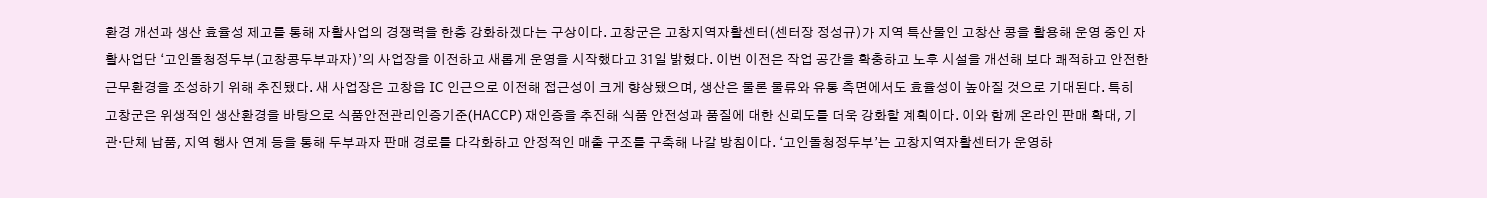환경 개선과 생산 효율성 제고를 통해 자활사업의 경쟁력을 한층 강화하겠다는 구상이다. 고창군은 고창지역자활센터(센터장 정성규)가 지역 특산물인 고창산 콩을 활용해 운영 중인 자활사업단 ‘고인돌청정두부(고창콩두부과자)’의 사업장을 이전하고 새롭게 운영을 시작했다고 31일 밝혔다. 이번 이전은 작업 공간을 확충하고 노후 시설을 개선해 보다 쾌적하고 안전한 근무환경을 조성하기 위해 추진됐다. 새 사업장은 고창읍 IC 인근으로 이전해 접근성이 크게 향상됐으며, 생산은 물론 물류와 유통 측면에서도 효율성이 높아질 것으로 기대된다. 특히 고창군은 위생적인 생산환경을 바탕으로 식품안전관리인증기준(HACCP) 재인증을 추진해 식품 안전성과 품질에 대한 신뢰도를 더욱 강화할 계획이다. 이와 함께 온라인 판매 확대, 기관·단체 납품, 지역 행사 연계 등을 통해 두부과자 판매 경로를 다각화하고 안정적인 매출 구조를 구축해 나갈 방침이다. ‘고인돌청정두부’는 고창지역자활센터가 운영하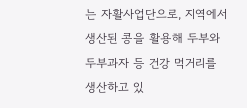는 자활사업단으로, 지역에서 생산된 콩을 활용해 두부와 두부과자 등 건강 먹거리를 생산하고 있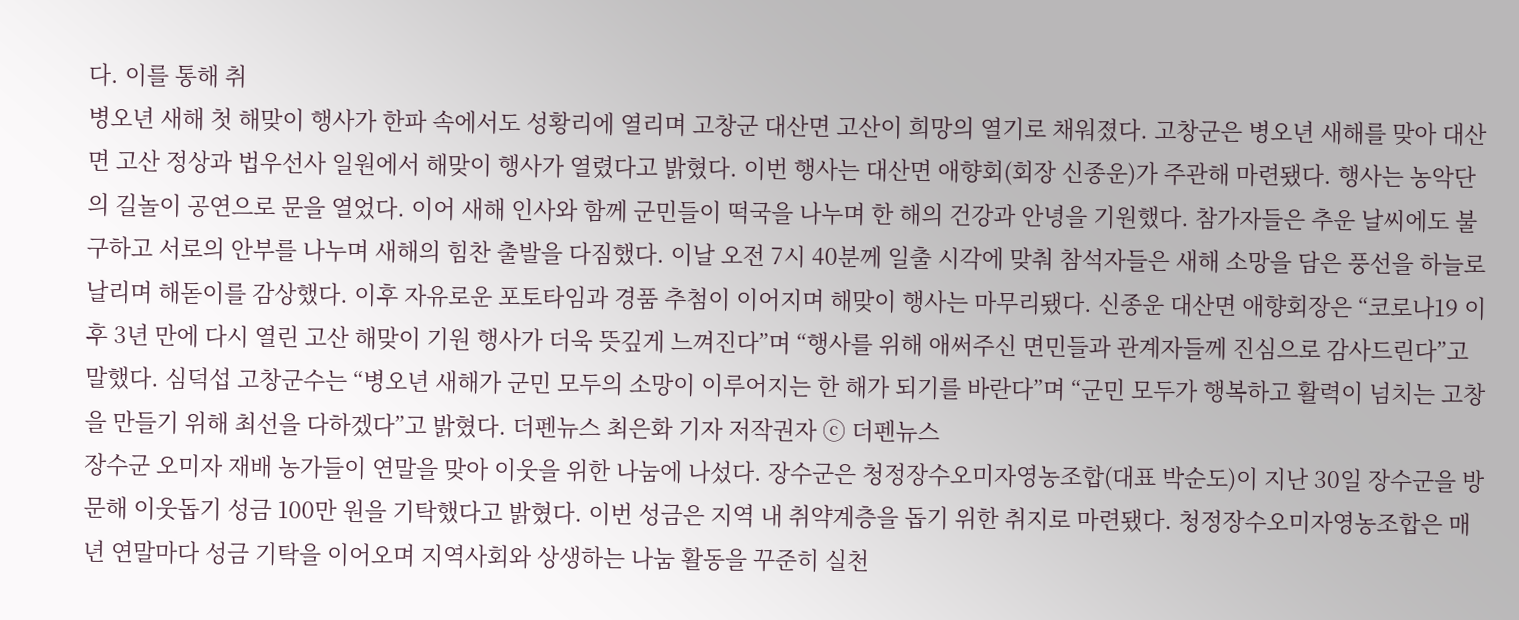다. 이를 통해 취
병오년 새해 첫 해맞이 행사가 한파 속에서도 성황리에 열리며 고창군 대산면 고산이 희망의 열기로 채워졌다. 고창군은 병오년 새해를 맞아 대산면 고산 정상과 법우선사 일원에서 해맞이 행사가 열렸다고 밝혔다. 이번 행사는 대산면 애향회(회장 신종운)가 주관해 마련됐다. 행사는 농악단의 길놀이 공연으로 문을 열었다. 이어 새해 인사와 함께 군민들이 떡국을 나누며 한 해의 건강과 안녕을 기원했다. 참가자들은 추운 날씨에도 불구하고 서로의 안부를 나누며 새해의 힘찬 출발을 다짐했다. 이날 오전 7시 40분께 일출 시각에 맞춰 참석자들은 새해 소망을 담은 풍선을 하늘로 날리며 해돋이를 감상했다. 이후 자유로운 포토타임과 경품 추첨이 이어지며 해맞이 행사는 마무리됐다. 신종운 대산면 애향회장은 “코로나19 이후 3년 만에 다시 열린 고산 해맞이 기원 행사가 더욱 뜻깊게 느껴진다”며 “행사를 위해 애써주신 면민들과 관계자들께 진심으로 감사드린다”고 말했다. 심덕섭 고창군수는 “병오년 새해가 군민 모두의 소망이 이루어지는 한 해가 되기를 바란다”며 “군민 모두가 행복하고 활력이 넘치는 고창을 만들기 위해 최선을 다하겠다”고 밝혔다. 더펜뉴스 최은화 기자 저작권자 ⓒ 더펜뉴스
장수군 오미자 재배 농가들이 연말을 맞아 이웃을 위한 나눔에 나섰다. 장수군은 청정장수오미자영농조합(대표 박순도)이 지난 30일 장수군을 방문해 이웃돕기 성금 100만 원을 기탁했다고 밝혔다. 이번 성금은 지역 내 취약계층을 돕기 위한 취지로 마련됐다. 청정장수오미자영농조합은 매년 연말마다 성금 기탁을 이어오며 지역사회와 상생하는 나눔 활동을 꾸준히 실천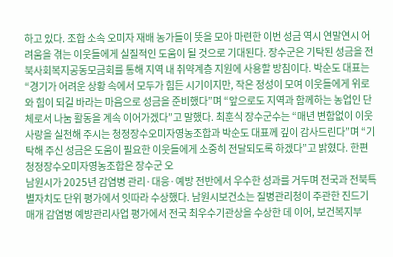하고 있다. 조합 소속 오미자 재배 농가들이 뜻을 모아 마련한 이번 성금 역시 연말연시 어려움을 겪는 이웃들에게 실질적인 도움이 될 것으로 기대된다. 장수군은 기탁된 성금을 전북사회복지공동모금회를 통해 지역 내 취약계층 지원에 사용할 방침이다. 박순도 대표는 “경기가 어려운 상황 속에서 모두가 힘든 시기이지만, 작은 정성이 모여 이웃들에게 위로와 힘이 되길 바라는 마음으로 성금을 준비했다”며 “앞으로도 지역과 함께하는 농업인 단체로서 나눔 활동을 계속 이어가겠다”고 말했다. 최훈식 장수군수는 “매년 변함없이 이웃사랑을 실천해 주시는 청정장수오미자영농조합과 박순도 대표께 깊이 감사드린다”며 “기탁해 주신 성금은 도움이 필요한 이웃들에게 소중히 전달되도록 하겠다”고 밝혔다. 한편 청정장수오미자영농조합은 장수군 오
남원시가 2025년 감염병 관리·대응·예방 전반에서 우수한 성과를 거두며 전국과 전북특별자치도 단위 평가에서 잇따라 수상했다. 남원시보건소는 질병관리청이 주관한 진드기 매개 감염병 예방관리사업 평가에서 전국 최우수기관상을 수상한 데 이어, 보건복지부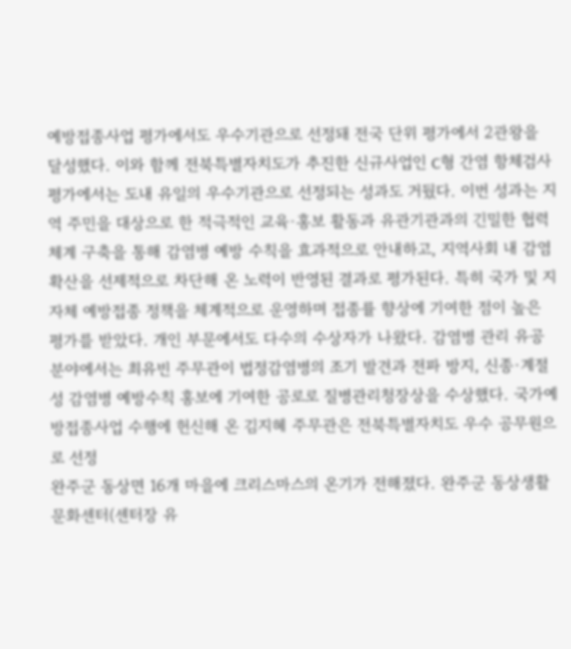예방접종사업 평가에서도 우수기관으로 선정돼 전국 단위 평가에서 2관왕을 달성했다. 이와 함께 전북특별자치도가 추진한 신규사업인 C형 간염 항체검사 평가에서는 도내 유일의 우수기관으로 선정되는 성과도 거뒀다. 이번 성과는 지역 주민을 대상으로 한 적극적인 교육·홍보 활동과 유관기관과의 긴밀한 협력체계 구축을 통해 감염병 예방 수칙을 효과적으로 안내하고, 지역사회 내 감염 확산을 선제적으로 차단해 온 노력이 반영된 결과로 평가된다. 특히 국가 및 지자체 예방접종 정책을 체계적으로 운영하며 접종률 향상에 기여한 점이 높은 평가를 받았다. 개인 부문에서도 다수의 수상자가 나왔다. 감염병 관리 유공 분야에서는 최유빈 주무관이 법정감염병의 조기 발견과 전파 방지, 신종·계절성 감염병 예방수칙 홍보에 기여한 공로로 질병관리청장상을 수상했다. 국가예방접종사업 수행에 헌신해 온 김지혜 주무관은 전북특별자치도 우수 공무원으로 선정
완주군 동상면 16개 마을에 크리스마스의 온기가 전해졌다. 완주군 동상생활문화센터(센터장 유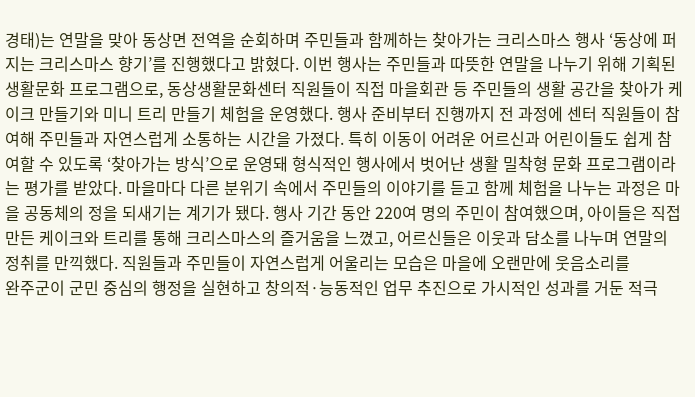경태)는 연말을 맞아 동상면 전역을 순회하며 주민들과 함께하는 찾아가는 크리스마스 행사 ‘동상에 퍼지는 크리스마스 향기’를 진행했다고 밝혔다. 이번 행사는 주민들과 따뜻한 연말을 나누기 위해 기획된 생활문화 프로그램으로, 동상생활문화센터 직원들이 직접 마을회관 등 주민들의 생활 공간을 찾아가 케이크 만들기와 미니 트리 만들기 체험을 운영했다. 행사 준비부터 진행까지 전 과정에 센터 직원들이 참여해 주민들과 자연스럽게 소통하는 시간을 가졌다. 특히 이동이 어려운 어르신과 어린이들도 쉽게 참여할 수 있도록 ‘찾아가는 방식’으로 운영돼 형식적인 행사에서 벗어난 생활 밀착형 문화 프로그램이라는 평가를 받았다. 마을마다 다른 분위기 속에서 주민들의 이야기를 듣고 함께 체험을 나누는 과정은 마을 공동체의 정을 되새기는 계기가 됐다. 행사 기간 동안 220여 명의 주민이 참여했으며, 아이들은 직접 만든 케이크와 트리를 통해 크리스마스의 즐거움을 느꼈고, 어르신들은 이웃과 담소를 나누며 연말의 정취를 만끽했다. 직원들과 주민들이 자연스럽게 어울리는 모습은 마을에 오랜만에 웃음소리를
완주군이 군민 중심의 행정을 실현하고 창의적·능동적인 업무 추진으로 가시적인 성과를 거둔 적극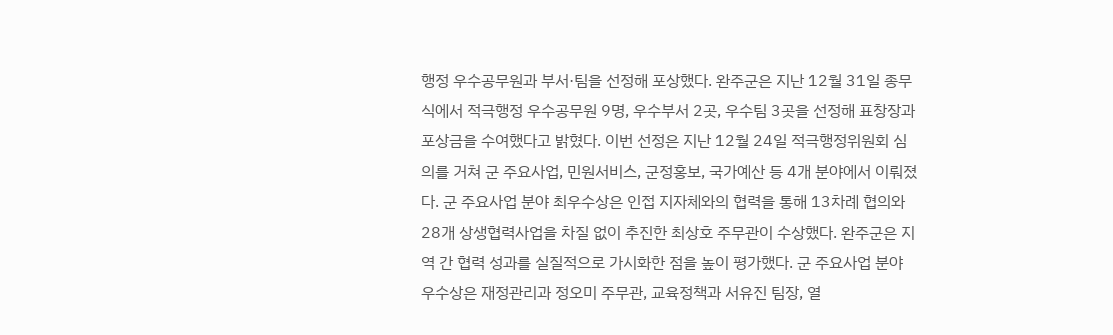행정 우수공무원과 부서·팀을 선정해 포상했다. 완주군은 지난 12월 31일 종무식에서 적극행정 우수공무원 9명, 우수부서 2곳, 우수팀 3곳을 선정해 표창장과 포상금을 수여했다고 밝혔다. 이번 선정은 지난 12월 24일 적극행정위원회 심의를 거쳐 군 주요사업, 민원서비스, 군정홍보, 국가예산 등 4개 분야에서 이뤄졌다. 군 주요사업 분야 최우수상은 인접 지자체와의 협력을 통해 13차례 협의와 28개 상생협력사업을 차질 없이 추진한 최상호 주무관이 수상했다. 완주군은 지역 간 협력 성과를 실질적으로 가시화한 점을 높이 평가했다. 군 주요사업 분야 우수상은 재정관리과 정오미 주무관, 교육정책과 서유진 팀장, 열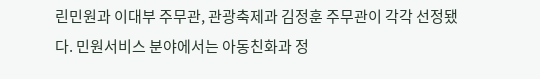린민원과 이대부 주무관, 관광축제과 김정훈 주무관이 각각 선정됐다. 민원서비스 분야에서는 아동친화과 정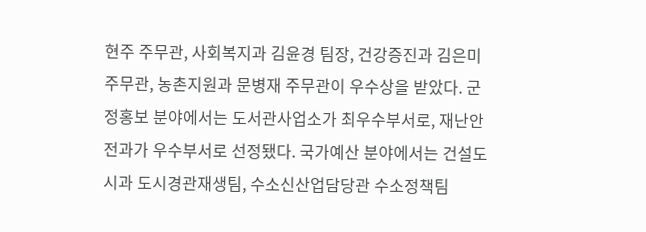현주 주무관, 사회복지과 김윤경 팀장, 건강증진과 김은미 주무관, 농촌지원과 문병재 주무관이 우수상을 받았다. 군정홍보 분야에서는 도서관사업소가 최우수부서로, 재난안전과가 우수부서로 선정됐다. 국가예산 분야에서는 건설도시과 도시경관재생팀, 수소신산업담당관 수소정책팀